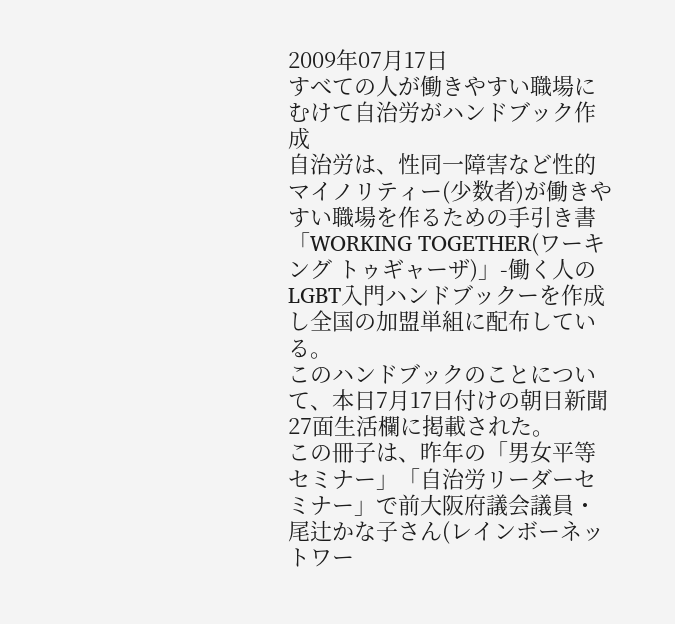2009年07月17日
すべての人が働きやすい職場にむけて自治労がハンドブック作成
自治労は、性同一障害など性的マイノリティー(少数者)が働きやすい職場を作るための手引き書「WORKING TOGETHER(ワーキング トゥギャーザ)」-働く人のLGBT入門ハンドブックーを作成し全国の加盟単組に配布している。
このハンドブックのことについて、本日7月17日付けの朝日新聞27面生活欄に掲載された。
この冊子は、昨年の「男女平等セミナー」「自治労リーダーセミナー」で前大阪府議会議員・尾辻かな子さん(レインボーネットワー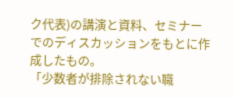ク代表)の講演と資料、セミナーでのディスカッションをもとに作成したもの。
「少数者が排除されない職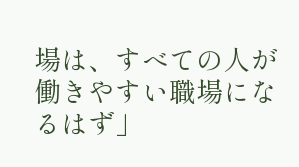場は、すべての人が働きやすい職場になるはず」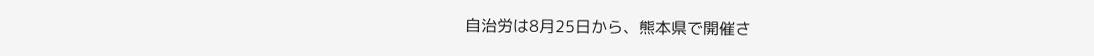自治労は8月25日から、熊本県で開催さ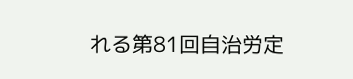れる第81回自治労定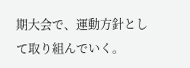期大会で、運動方針として取り組んでいく。